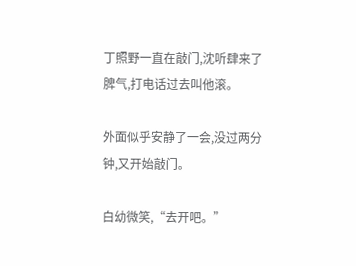丁照野一直在敲门,沈听肆来了脾气,打电话过去叫他滚。

外面似乎安静了一会,没过两分钟,又开始敲门。

白幼微笑,“去开吧。”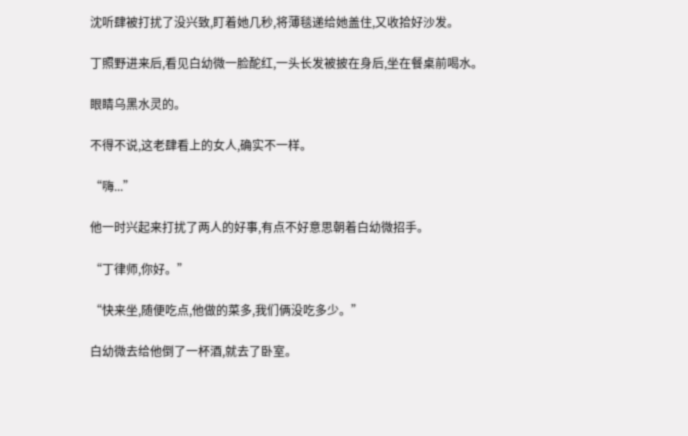沈听肆被打扰了没兴致,盯着她几秒,将薄毯递给她盖住,又收拾好沙发。

丁照野进来后,看见白幼微一脸酡红,一头长发被披在身后,坐在餐桌前喝水。

眼睛乌黑水灵的。

不得不说,这老肆看上的女人,确实不一样。

“嗨...”

他一时兴起来打扰了两人的好事,有点不好意思朝着白幼微招手。

“丁律师,你好。”

“快来坐,随便吃点,他做的菜多,我们俩没吃多少。”

白幼微去给他倒了一杯酒,就去了卧室。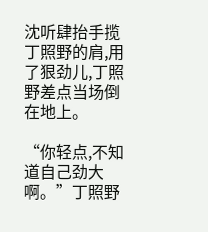沈听肆抬手揽丁照野的肩,用了狠劲儿,丁照野差点当场倒在地上。

“你轻点,不知道自己劲大啊。”丁照野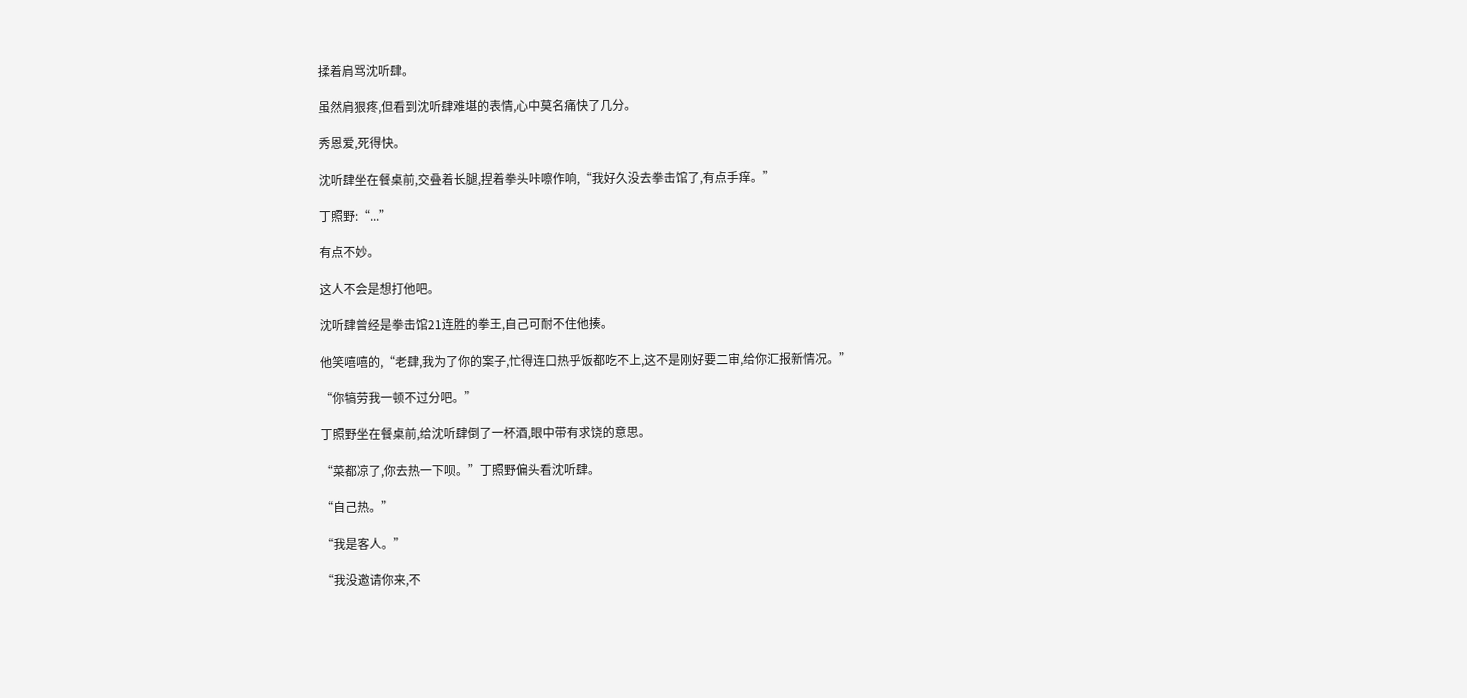揉着肩骂沈听肆。

虽然肩狠疼,但看到沈听肆难堪的表情,心中莫名痛快了几分。

秀恩爱,死得快。

沈听肆坐在餐桌前,交叠着长腿,捏着拳头咔嚓作响,“我好久没去拳击馆了,有点手痒。”

丁照野:“...”

有点不妙。

这人不会是想打他吧。

沈听肆曾经是拳击馆21连胜的拳王,自己可耐不住他揍。

他笑嘻嘻的,“老肆,我为了你的案子,忙得连口热乎饭都吃不上,这不是刚好要二审,给你汇报新情况。”

“你犒劳我一顿不过分吧。”

丁照野坐在餐桌前,给沈听肆倒了一杯酒,眼中带有求饶的意思。

“菜都凉了,你去热一下呗。”丁照野偏头看沈听肆。

“自己热。”

“我是客人。”

“我没邀请你来,不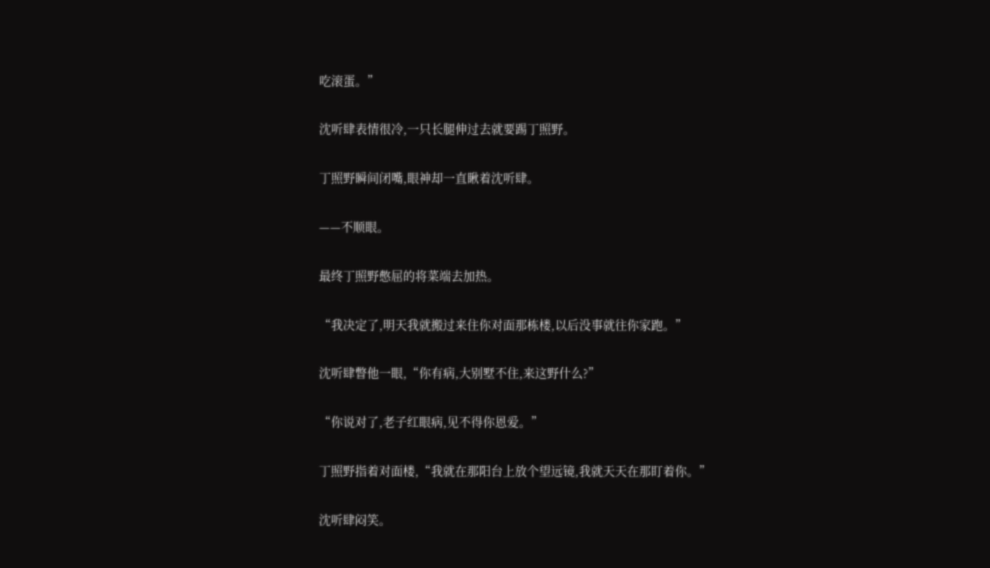吃滚蛋。”

沈听肆表情很冷,一只长腿伸过去就要踢丁照野。

丁照野瞬间闭嘴,眼神却一直瞅着沈听肆。

——不顺眼。

最终丁照野憋屈的将菜端去加热。

“我决定了,明天我就搬过来住你对面那栋楼,以后没事就往你家跑。”

沈听肆瞥他一眼,“你有病,大别墅不住,来这野什么?”

“你说对了,老子红眼病,见不得你恩爱。”

丁照野指着对面楼,“我就在那阳台上放个望远镜,我就天天在那盯着你。”

沈听肆闷笑。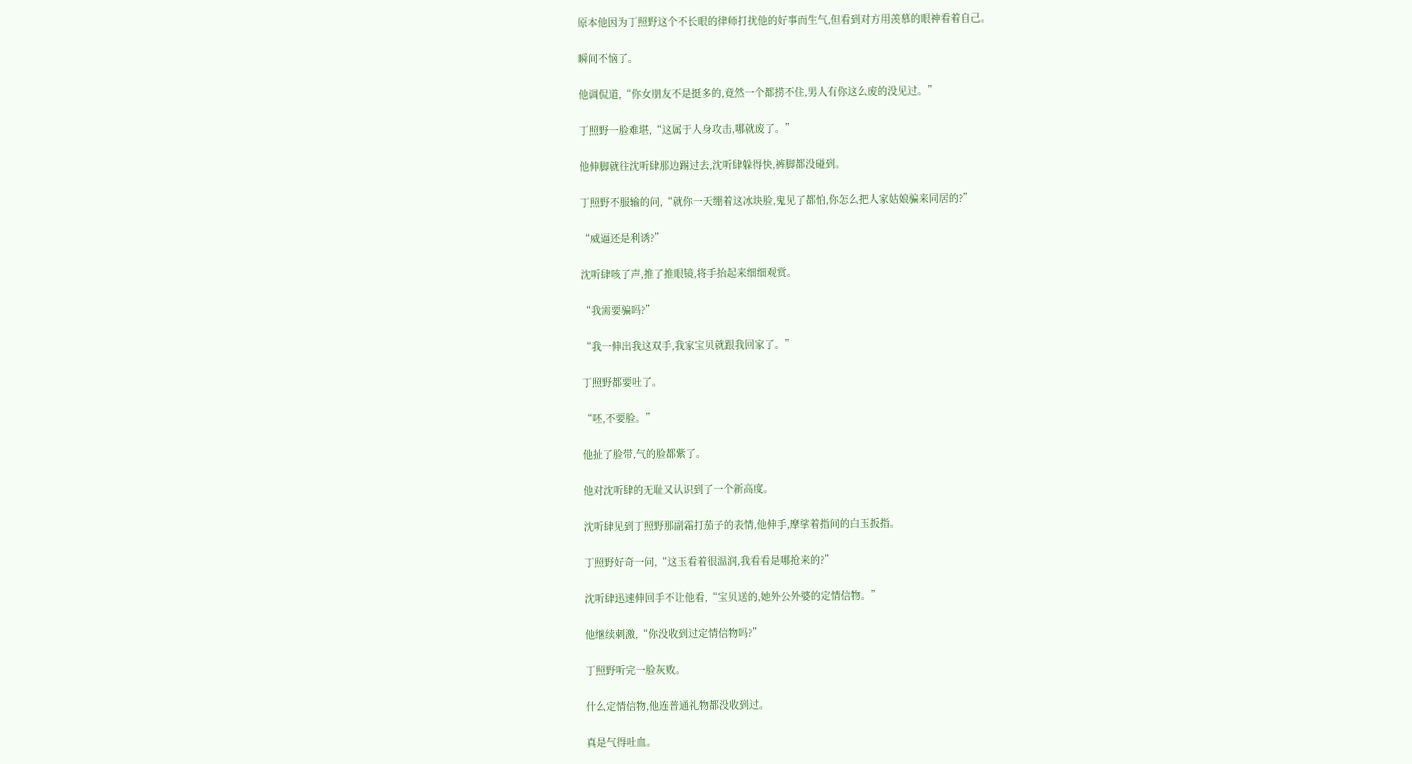原本他因为丁照野这个不长眼的律师打扰他的好事而生气,但看到对方用羡慕的眼神看着自己。

瞬间不恼了。

他调侃道,“你女朋友不是挺多的,竟然一个都捞不住,男人有你这么废的没见过。”

丁照野一脸难堪,“这属于人身攻击,哪就废了。”

他伸脚就往沈听肆那边踢过去,沈听肆躲得快,裤脚都没碰到。

丁照野不服输的问,“就你一天绷着这冰块脸,鬼见了都怕,你怎么把人家姑娘骗来同居的?”

“威逼还是利诱?”

沈听肆咳了声,推了推眼镜,将手抬起来细细观赏。

“我需要骗吗?”

“我一伸出我这双手,我家宝贝就跟我回家了。”

丁照野都要吐了。

“呸,不要脸。”

他扯了脸带,气的脸都紫了。

他对沈听肆的无耻又认识到了一个新高度。

沈听肆见到丁照野那副霜打茄子的表情,他伸手,摩挲着指间的白玉扳指。

丁照野好奇一问,“这玉看着很温润,我看看是哪抢来的?”

沈听肆迅速伸回手不让他看,“宝贝送的,她外公外婆的定情信物。”

他继续刺激,“你没收到过定情信物吗?”

丁照野听完一脸灰败。

什么定情信物,他连普通礼物都没收到过。

真是气得吐血。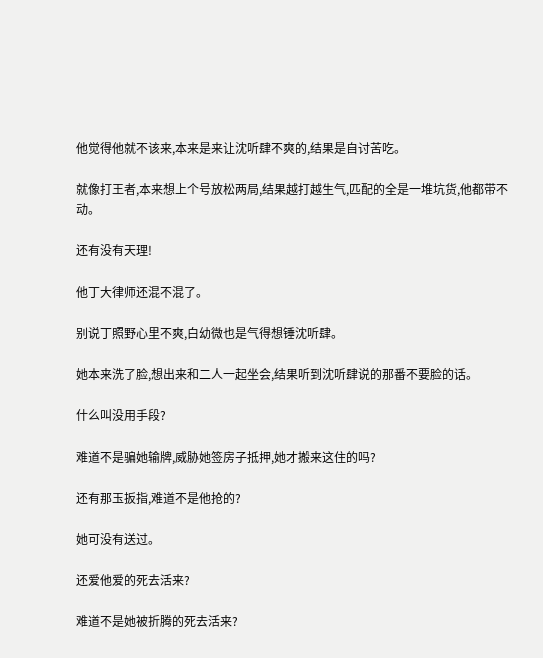他觉得他就不该来,本来是来让沈听肆不爽的,结果是自讨苦吃。

就像打王者,本来想上个号放松两局,结果越打越生气,匹配的全是一堆坑货,他都带不动。

还有没有天理!

他丁大律师还混不混了。

别说丁照野心里不爽,白幼微也是气得想锤沈听肆。

她本来洗了脸,想出来和二人一起坐会,结果听到沈听肆说的那番不要脸的话。

什么叫没用手段?

难道不是骗她输牌,威胁她签房子抵押,她才搬来这住的吗?

还有那玉扳指,难道不是他抢的?

她可没有送过。

还爱他爱的死去活来?

难道不是她被折腾的死去活来?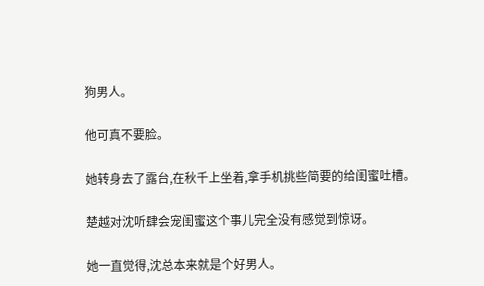狗男人。

他可真不要脸。

她转身去了露台,在秋千上坐着,拿手机挑些简要的给闺蜜吐槽。

楚越对沈听肆会宠闺蜜这个事儿完全没有感觉到惊讶。

她一直觉得,沈总本来就是个好男人。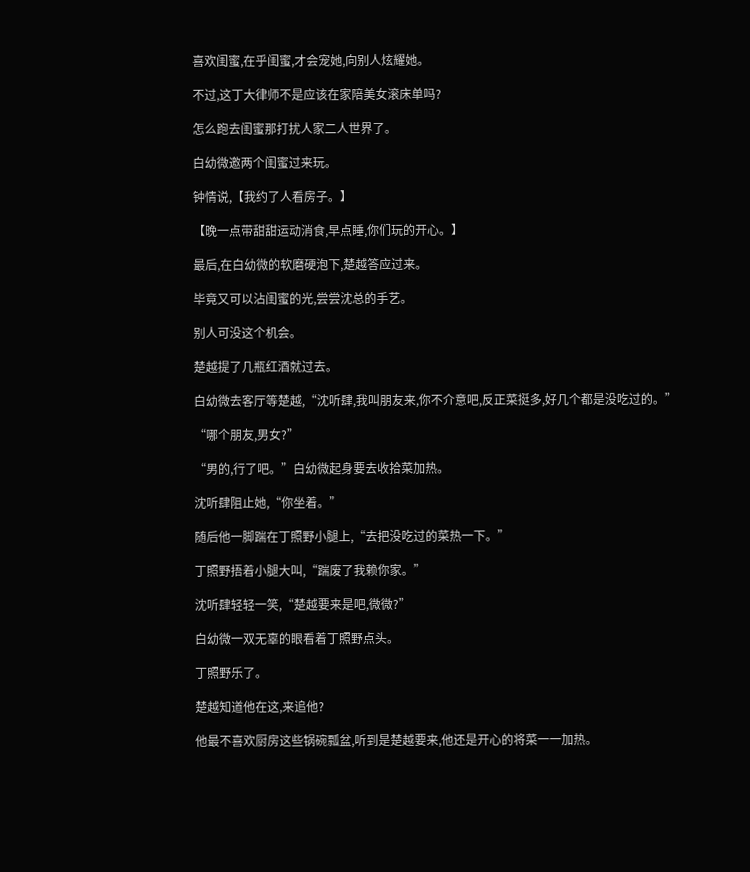喜欢闺蜜,在乎闺蜜,才会宠她,向别人炫耀她。

不过,这丁大律师不是应该在家陪美女滚床单吗?

怎么跑去闺蜜那打扰人家二人世界了。

白幼微邀两个闺蜜过来玩。

钟情说,【我约了人看房子。】

【晚一点带甜甜运动消食,早点睡,你们玩的开心。】

最后,在白幼微的软磨硬泡下,楚越答应过来。

毕竟又可以沾闺蜜的光,尝尝沈总的手艺。

别人可没这个机会。

楚越提了几瓶红酒就过去。

白幼微去客厅等楚越,“沈听肆,我叫朋友来,你不介意吧,反正菜挺多,好几个都是没吃过的。”

“哪个朋友,男女?”

“男的,行了吧。”白幼微起身要去收拾菜加热。

沈听肆阻止她,“你坐着。”

随后他一脚踹在丁照野小腿上,“去把没吃过的菜热一下。”

丁照野捂着小腿大叫,“踹废了我赖你家。”

沈听肆轻轻一笑,“楚越要来是吧,微微?”

白幼微一双无辜的眼看着丁照野点头。

丁照野乐了。

楚越知道他在这,来追他?

他最不喜欢厨房这些锅碗瓢盆,听到是楚越要来,他还是开心的将菜一一加热。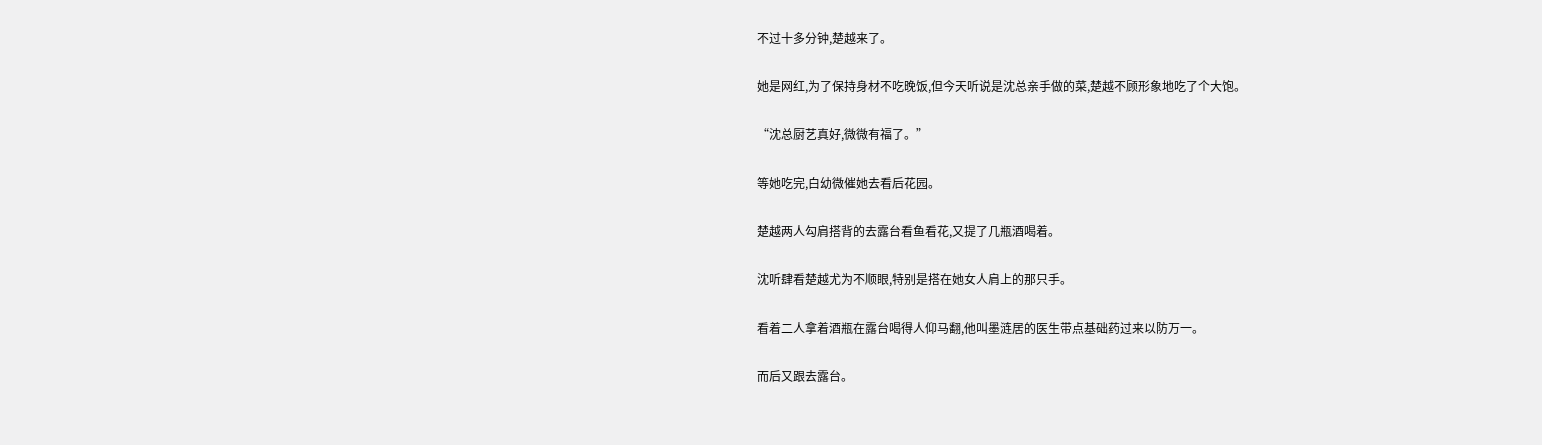不过十多分钟,楚越来了。

她是网红,为了保持身材不吃晚饭,但今天听说是沈总亲手做的菜,楚越不顾形象地吃了个大饱。

“沈总厨艺真好,微微有福了。”

等她吃完,白幼微催她去看后花园。

楚越两人勾肩搭背的去露台看鱼看花,又提了几瓶酒喝着。

沈听肆看楚越尤为不顺眼,特别是搭在她女人肩上的那只手。

看着二人拿着酒瓶在露台喝得人仰马翻,他叫墨涟居的医生带点基础药过来以防万一。

而后又跟去露台。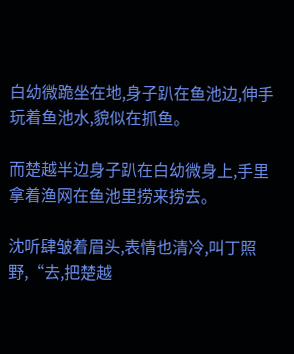白幼微跪坐在地,身子趴在鱼池边,伸手玩着鱼池水,貌似在抓鱼。

而楚越半边身子趴在白幼微身上,手里拿着渔网在鱼池里捞来捞去。

沈听肆皱着眉头,表情也清冷,叫丁照野,“去,把楚越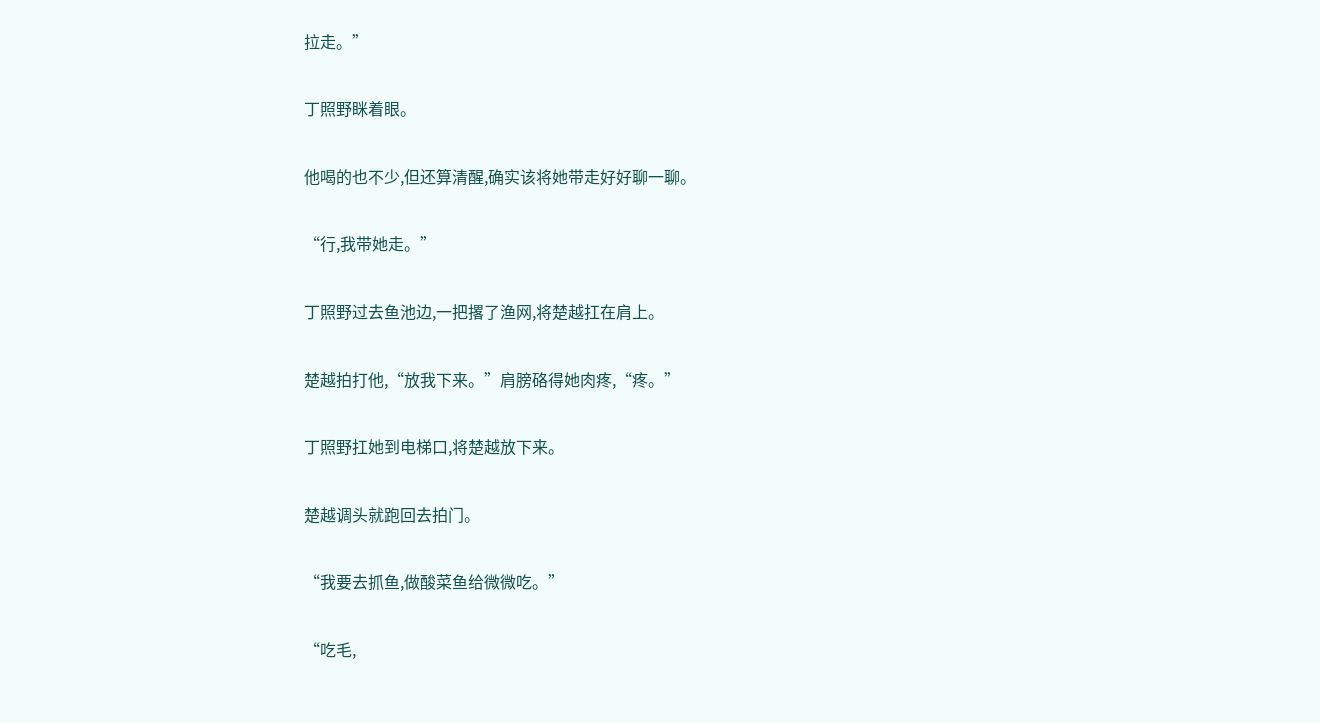拉走。”

丁照野眯着眼。

他喝的也不少,但还算清醒,确实该将她带走好好聊一聊。

“行,我带她走。”

丁照野过去鱼池边,一把撂了渔网,将楚越扛在肩上。

楚越拍打他,“放我下来。”肩膀硌得她肉疼,“疼。”

丁照野扛她到电梯口,将楚越放下来。

楚越调头就跑回去拍门。

“我要去抓鱼,做酸菜鱼给微微吃。”

“吃毛,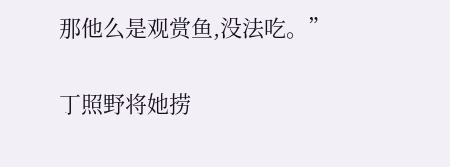那他么是观赏鱼,没法吃。”

丁照野将她捞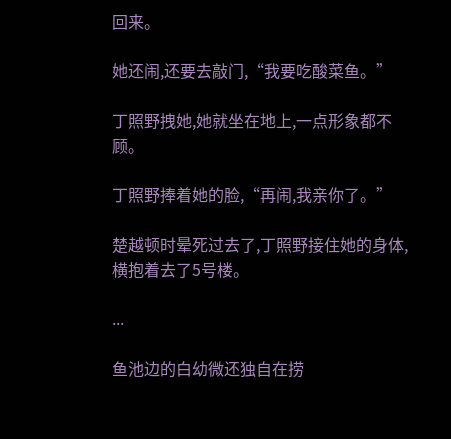回来。

她还闹,还要去敲门,“我要吃酸菜鱼。”

丁照野拽她,她就坐在地上,一点形象都不顾。

丁照野捧着她的脸,“再闹,我亲你了。”

楚越顿时晕死过去了,丁照野接住她的身体,横抱着去了5号楼。

...

鱼池边的白幼微还独自在捞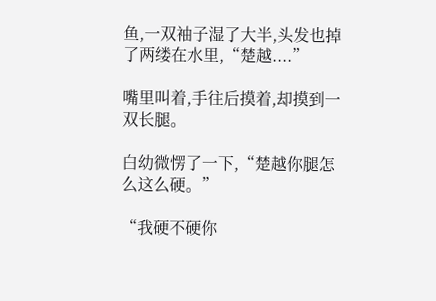鱼,一双袖子湿了大半,头发也掉了两缕在水里,“楚越....”

嘴里叫着,手往后摸着,却摸到一双长腿。

白幼微愣了一下,“楚越你腿怎么这么硬。”

“我硬不硬你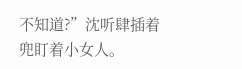不知道?”沈听肆插着兜盯着小女人。